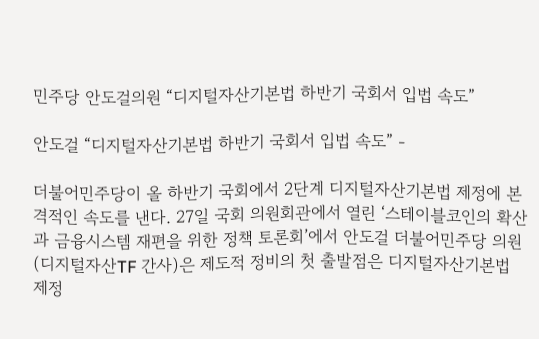민주당 안도걸의원 “디지털자산기본법 하반기 국회서 입법 속도”

안도걸 “디지털자산기본법 하반기 국회서 입법 속도” -

더불어민주당이 올 하반기 국회에서 2단계 디지털자산기본법 제정에 본격적인 속도를 낸다. 27일 국회 의원회관에서 열린 ‘스테이블코인의 확산과 금융시스템 재편을 위한 정책 토론회’에서 안도걸 더불어민주당 의원(디지털자산TF 간사)은 제도적 정비의 첫 출발점은 디지털자산기본법 제정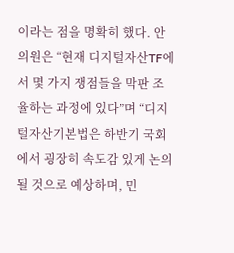이라는 점을 명확히 했다. 안 의원은 “현재 디지털자산TF에서 몇 가지 쟁점들을 막판 조율하는 과정에 있다”며 “디지털자산기본법은 하반기 국회에서 굉장히 속도감 있게 논의될 것으로 예상하며, 민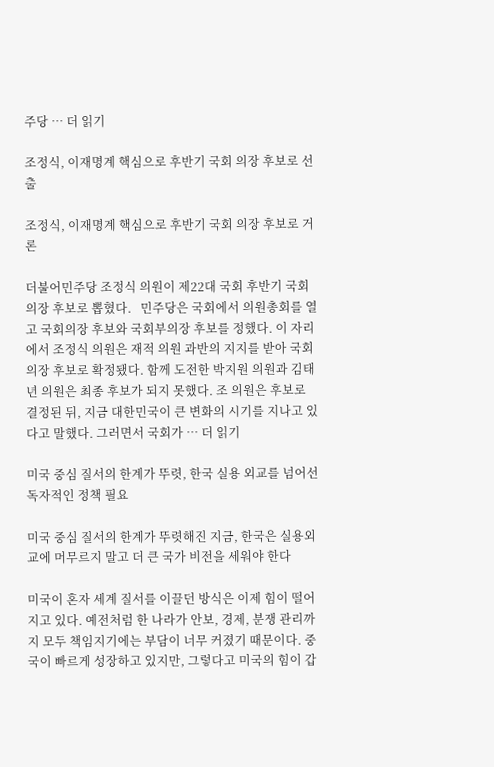주당 … 더 읽기

조정식, 이재명계 핵심으로 후반기 국회 의장 후보로 선출

조정식, 이재명계 핵심으로 후반기 국회 의장 후보로 거론

더불어민주당 조정식 의원이 제22대 국회 후반기 국회의장 후보로 뽑혔다.   민주당은 국회에서 의원총회를 열고 국회의장 후보와 국회부의장 후보를 정했다. 이 자리에서 조정식 의원은 재적 의원 과반의 지지를 받아 국회의장 후보로 확정됐다. 함께 도전한 박지원 의원과 김태년 의원은 최종 후보가 되지 못했다. 조 의원은 후보로 결정된 뒤, 지금 대한민국이 큰 변화의 시기를 지나고 있다고 말했다. 그러면서 국회가 … 더 읽기

미국 중심 질서의 한계가 뚜렷, 한국 실용 외교를 넘어선 독자적인 정책 필요

미국 중심 질서의 한계가 뚜렷해진 지금, 한국은 실용외교에 머무르지 말고 더 큰 국가 비전을 세워야 한다

미국이 혼자 세계 질서를 이끌던 방식은 이제 힘이 떨어지고 있다. 예전처럼 한 나라가 안보, 경제, 분쟁 관리까지 모두 책임지기에는 부담이 너무 커졌기 때문이다. 중국이 빠르게 성장하고 있지만, 그렇다고 미국의 힘이 갑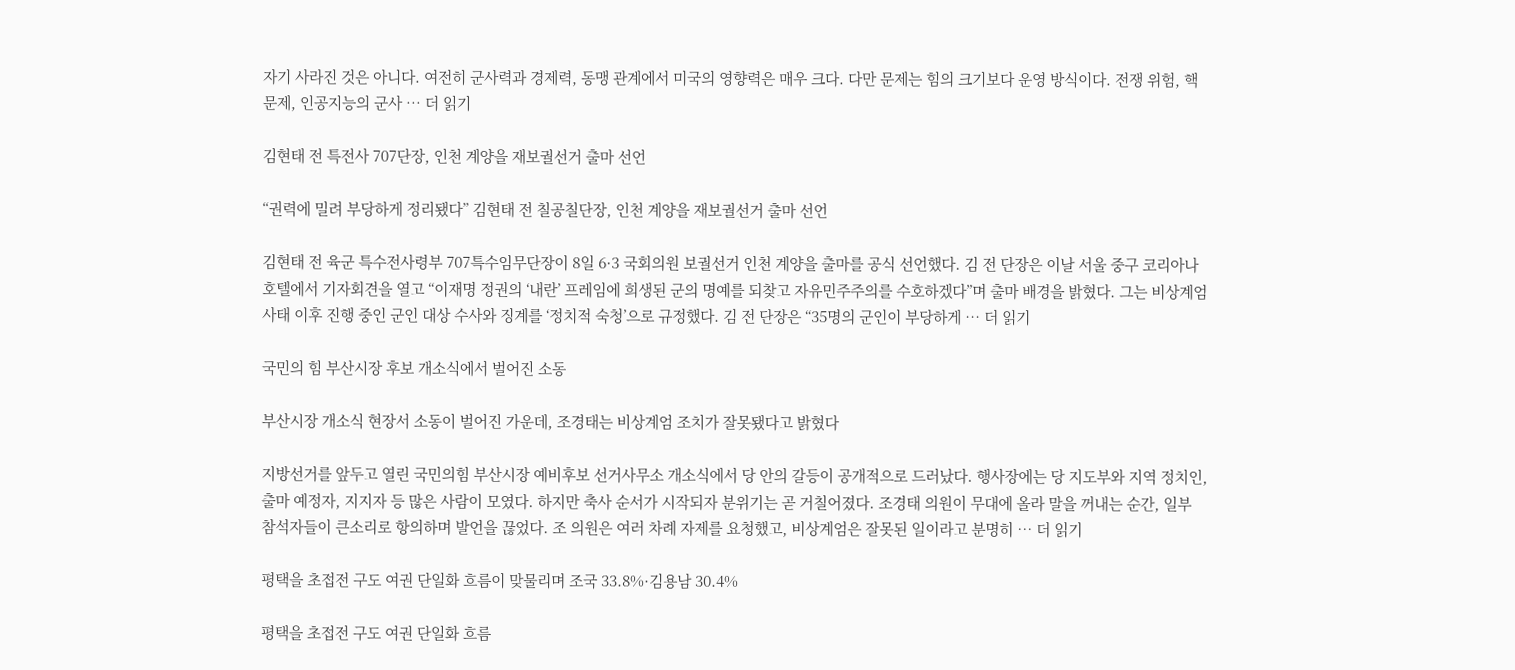자기 사라진 것은 아니다. 여전히 군사력과 경제력, 동맹 관계에서 미국의 영향력은 매우 크다. 다만 문제는 힘의 크기보다 운영 방식이다. 전쟁 위험, 핵 문제, 인공지능의 군사 … 더 읽기

김현태 전 특전사 707단장, 인천 계양을 재보궐선거 출마 선언

“권력에 밀려 부당하게 정리됐다” 김현태 전 칠공칠단장, 인천 계양을 재보궐선거 출마 선언

김현태 전 육군 특수전사령부 707특수임무단장이 8일 6·3 국회의원 보궐선거 인천 계양을 출마를 공식 선언했다. 김 전 단장은 이날 서울 중구 코리아나호텔에서 기자회견을 열고 “이재명 정권의 ‘내란’ 프레임에 희생된 군의 명예를 되찾고 자유민주주의를 수호하겠다”며 출마 배경을 밝혔다. 그는 비상계엄 사태 이후 진행 중인 군인 대상 수사와 징계를 ‘정치적 숙청’으로 규정했다. 김 전 단장은 “35명의 군인이 부당하게 … 더 읽기

국민의 힘 부산시장 후보 개소식에서 벌어진 소동

부산시장 개소식 현장서 소동이 벌어진 가운데, 조경태는 비상계엄 조치가 잘못됐다고 밝혔다

지방선거를 앞두고 열린 국민의힘 부산시장 예비후보 선거사무소 개소식에서 당 안의 갈등이 공개적으로 드러났다. 행사장에는 당 지도부와 지역 정치인, 출마 예정자, 지지자 등 많은 사람이 모였다. 하지만 축사 순서가 시작되자 분위기는 곧 거칠어졌다. 조경태 의원이 무대에 올라 말을 꺼내는 순간, 일부 참석자들이 큰소리로 항의하며 발언을 끊었다. 조 의원은 여러 차례 자제를 요청했고, 비상계엄은 잘못된 일이라고 분명히 … 더 읽기

평택을 초접전 구도 여권 단일화 흐름이 맞물리며 조국 33.8%·김용남 30.4%

평택을 초접전 구도 여권 단일화 흐름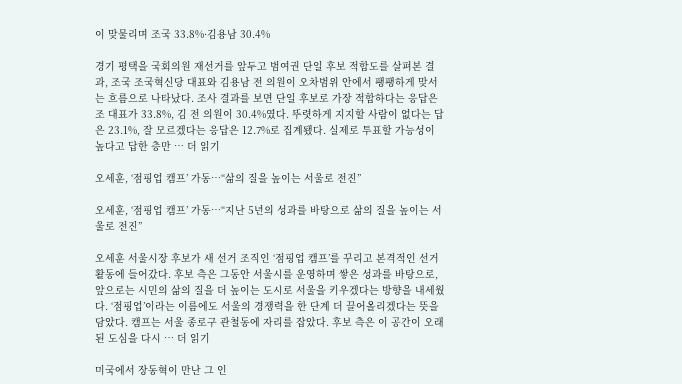이 맞물리며 조국 33.8%·김용남 30.4%

경기 평택을 국회의원 재선거를 앞두고 범여권 단일 후보 적합도를 살펴본 결과, 조국 조국혁신당 대표와 김용남 전 의원이 오차범위 안에서 팽팽하게 맞서는 흐름으로 나타났다. 조사 결과를 보면 단일 후보로 가장 적합하다는 응답은 조 대표가 33.8%, 김 전 의원이 30.4%였다. 뚜렷하게 지지할 사람이 없다는 답은 23.1%, 잘 모르겠다는 응답은 12.7%로 집계됐다. 실제로 투표할 가능성이 높다고 답한 층만 … 더 읽기

오세훈, ‘점핑업 캠프’ 가동…“삶의 질을 높이는 서울로 전진”

오세훈, ‘점핑업 캠프’ 가동…“지난 5년의 성과를 바탕으로 삶의 질을 높이는 서울로 전진”

오세훈 서울시장 후보가 새 선거 조직인 ‘점핑업 캠프’를 꾸리고 본격적인 선거 활동에 들어갔다. 후보 측은 그동안 서울시를 운영하며 쌓은 성과를 바탕으로, 앞으로는 시민의 삶의 질을 더 높이는 도시로 서울을 키우겠다는 방향을 내세웠다. ‘점핑업’이라는 이름에도 서울의 경쟁력을 한 단계 더 끌어올리겠다는 뜻을 담았다. 캠프는 서울 종로구 관철동에 자리를 잡았다. 후보 측은 이 공간이 오래된 도심을 다시 … 더 읽기

미국에서 장동혁이 만난 그 인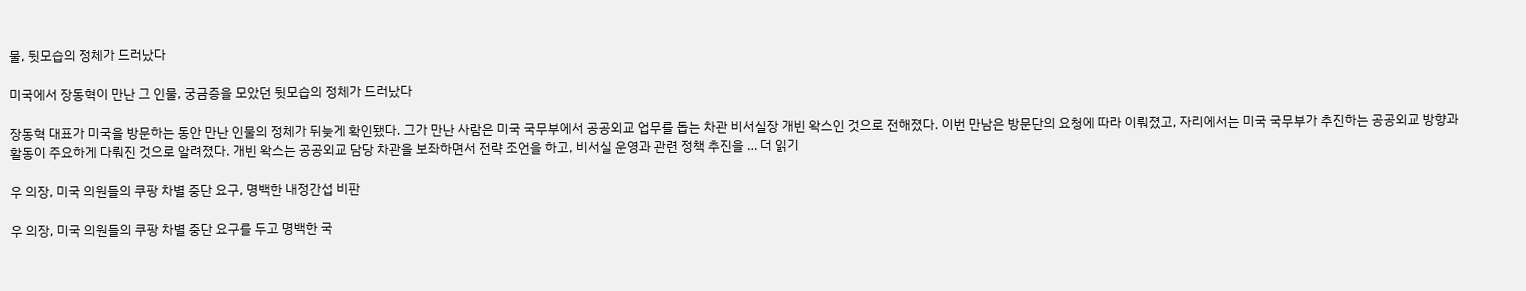물, 뒷모습의 정체가 드러났다

미국에서 장동혁이 만난 그 인물, 궁금증을 모았던 뒷모습의 정체가 드러났다

장동혁 대표가 미국을 방문하는 동안 만난 인물의 정체가 뒤늦게 확인됐다. 그가 만난 사람은 미국 국무부에서 공공외교 업무를 돕는 차관 비서실장 개빈 왁스인 것으로 전해졌다. 이번 만남은 방문단의 요청에 따라 이뤄졌고, 자리에서는 미국 국무부가 추진하는 공공외교 방향과 활동이 주요하게 다뤄진 것으로 알려졌다. 개빈 왁스는 공공외교 담당 차관을 보좌하면서 전략 조언을 하고, 비서실 운영과 관련 정책 추진을 … 더 읽기

우 의장, 미국 의원들의 쿠팡 차별 중단 요구, 명백한 내정간섭 비판

우 의장, 미국 의원들의 쿠팡 차별 중단 요구를 두고 명백한 국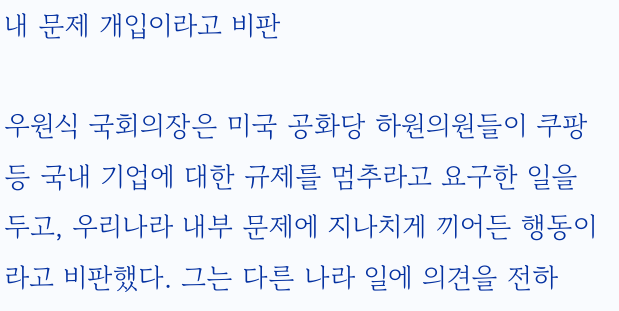내 문제 개입이라고 비판

우원식 국회의장은 미국 공화당 하원의원들이 쿠팡 등 국내 기업에 대한 규제를 멈추라고 요구한 일을 두고, 우리나라 내부 문제에 지나치게 끼어든 행동이라고 비판했다. 그는 다른 나라 일에 의견을 전하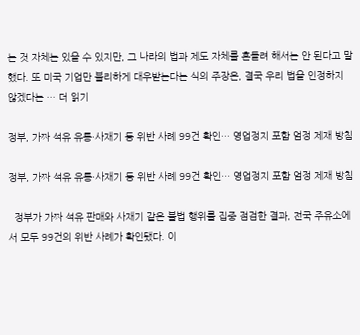는 것 자체는 있을 수 있지만, 그 나라의 법과 제도 자체를 흔들려 해서는 안 된다고 말했다. 또 미국 기업만 불리하게 대우받는다는 식의 주장은, 결국 우리 법을 인정하지 않겠다는 … 더 읽기

정부, 가짜 석유 유통·사재기 등 위반 사례 99건 확인… 영업정지 포함 엄정 제재 방침

정부, 가짜 석유 유통·사재기 등 위반 사례 99건 확인… 영업정지 포함 엄정 제재 방침

  정부가 가짜 석유 판매와 사재기 같은 불법 행위를 집중 점검한 결과, 전국 주유소에서 모두 99건의 위반 사례가 확인됐다. 이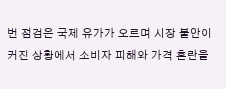번 점검은 국제 유가가 오르며 시장 불안이 커진 상황에서 소비자 피해와 가격 혼란을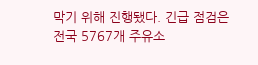막기 위해 진행됐다. 긴급 점검은 전국 5767개 주유소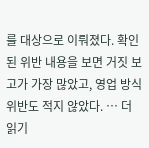를 대상으로 이뤄졌다. 확인된 위반 내용을 보면 거짓 보고가 가장 많았고, 영업 방식 위반도 적지 않았다. … 더 읽기